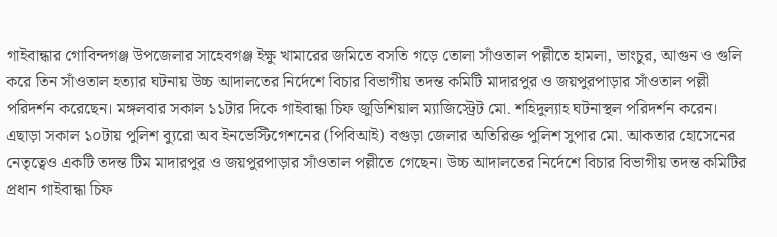গাইবান্ধার গোবিন্দগঞ্জ উপজেলার সাহেবগঞ্জ ইক্ষু খামারের জমিতে বসতি গড়ে তোলা সাঁওতাল পল্লীতে হামলা, ভাংচুর, আগুন ও গুলি করে তিন সাঁওতাল হত্যার ঘটনায় উচ্চ আদালতের নির্দেশে বিচার বিভাগীয় তদন্ত কমিটি মাদারপুর ও জয়পুরপাড়ার সাঁওতাল পল্লী পরিদর্শন করেছেন। মঙ্গলবার সকাল ১১টার দিকে গাইবান্ধা চিফ জুডিশিয়াল ম্যাজিস্ট্রেট মো. শহিদুল্যাহ ঘটনাস্থল পরিদর্শন করেন। এছাড়া সকাল ১০টায় পুলিশ ব্যুরো অব ইনভেস্টিগেশনের (পিবিআই) বগুড়া জেলার অতিরিক্ত পুলিশ সুপার মো. আকতার হোসেনের নেতৃত্বেও একটি তদন্ত টিম মাদারপুর ও জয়পুরপাড়ার সাঁওতাল পল্লীতে গেছেন। উচ্চ আদালতের নির্দেশে বিচার বিভাগীয় তদন্ত কমিটির প্রধান গাইবান্ধা চিফ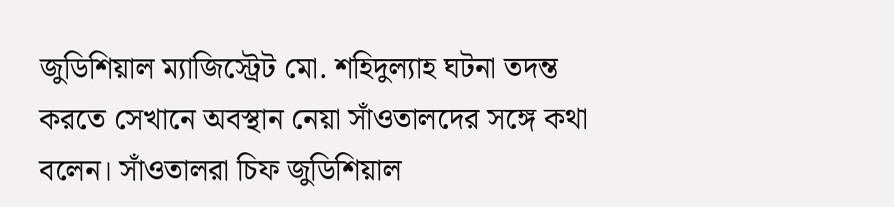জুডিশিয়াল ম্যাজিস্ট্রেট মো. শহিদুল্যাহ ঘটনা তদন্ত করতে সেখানে অবস্থান নেয়া সাঁওতালদের সঙ্গে কথা বলেন। সাঁওতালরা চিফ জুডিশিয়াল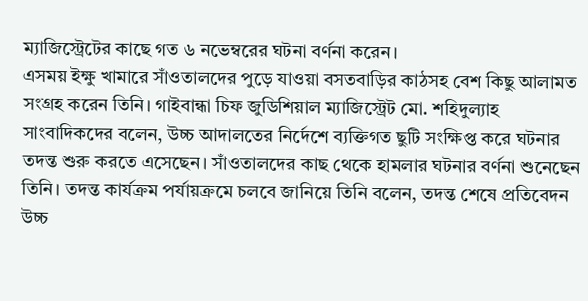ম্যাজিস্ট্রেটের কাছে গত ৬ নভেম্বরের ঘটনা বর্ণনা করেন।
এসময় ইক্ষু খামারে সাঁওতালদের পুড়ে যাওয়া বসতবাড়ির কাঠসহ বেশ কিছু আলামত সংগ্রহ করেন তিনি। গাইবান্ধা চিফ জুডিশিয়াল ম্যাজিস্ট্রেট মো. শহিদুল্যাহ সাংবাদিকদের বলেন, উচ্চ আদালতের নির্দেশে ব্যক্তিগত ছুটি সংক্ষিপ্ত করে ঘটনার তদন্ত শুরু করতে এসেছেন। সাঁওতালদের কাছ থেকে হামলার ঘটনার বর্ণনা শুনেছেন তিনি। তদন্ত কার্যক্রম পর্যায়ক্রমে চলবে জানিয়ে তিনি বলেন, তদন্ত শেষে প্রতিবেদন উচ্চ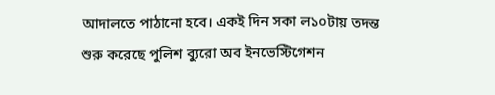আদালতে পাঠানো হবে। একই দিন সকা ল১০টায় তদন্ত শুরু করেছে পুলিশ ব্যুরো অব ইনভেস্টিগেশন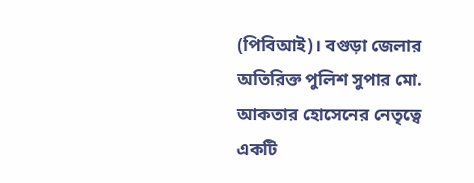(পিবিআই)। বগুড়া জেলার অতিরিক্ত পুলিশ সুপার মো. আকতার হোসেনের নেতৃত্বে একটি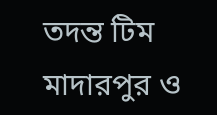তদন্ত টিম মাদারপুর ও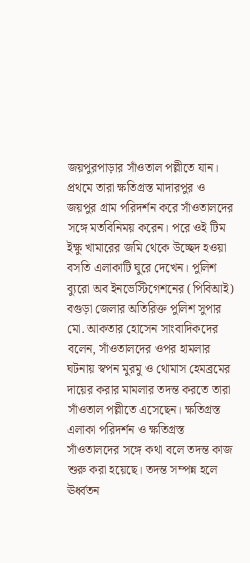জয়পুরপাড়ার সাঁওতাল পল্লীতে যান। প্রথমে তারা ক্ষতিগ্রস্ত মাদারপুর ও জয়পুর গ্রাম পরিদর্শন করে সাঁওতালদের সঙ্গে মতবিনিময় করেন। পরে ওই টিম ইক্ষু খামারের জমি থেকে উচ্ছেদ হওয়া বসতি এলাকাটি ঘুরে দেখেন। পুলিশ ব্যুরো অব ইনভেস্টিগেশনের (পিবিআই) বগুড়া জেলার অতিরিক্ত পুলিশ সুপার মো. আকতার হোসেন সাংবাদিকদের বলেন, সাঁওতালদের ওপর হামলার ঘটনায় স্বপন মুরমু ও থোমাস হেমব্রমের দায়ের করার মামলার তদন্ত করতে তারা সাঁওতাল পল্লীতে এসেছেন। ক্ষতিগ্রস্ত এলাকা পরিদর্শন ও ক্ষতিগ্রস্ত সাঁওতালদের সঙ্গে কথা বলে তদন্ত কাজ শুরু করা হয়েছে। তদন্ত সম্পন্ন হলে ঊর্ধ্বতন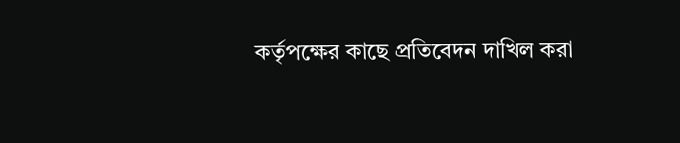কর্তৃপক্ষের কাছে প্রতিবেদন দাখিল করা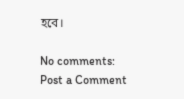হবে।

No comments:
Post a Comment